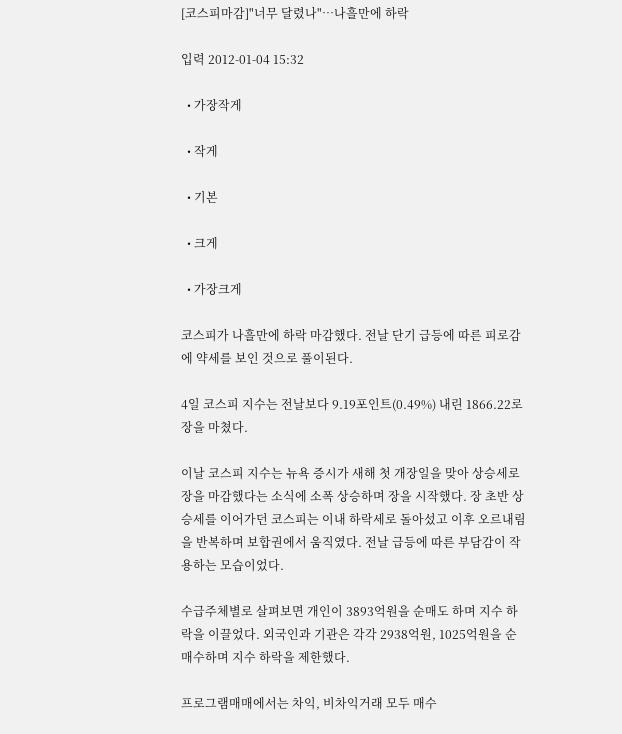[코스피마감]"너무 달렸나"…나흘만에 하락

입력 2012-01-04 15:32

  • 가장작게

  • 작게

  • 기본

  • 크게

  • 가장크게

코스피가 나흘만에 하락 마감했다. 전날 단기 급등에 따른 피로감에 약세를 보인 것으로 풀이된다.

4일 코스피 지수는 전날보다 9.19포인트(0.49%) 내린 1866.22로 장을 마쳤다.

이날 코스피 지수는 뉴욕 증시가 새해 첫 개장일을 맞아 상승세로 장을 마감했다는 소식에 소폭 상승하며 장을 시작했다. 장 초반 상승세를 이어가던 코스피는 이내 하락세로 돌아섰고 이후 오르내림을 반복하며 보합권에서 움직였다. 전날 급등에 따른 부담감이 작용하는 모습이었다.

수급주체별로 살펴보면 개인이 3893억원을 순매도 하며 지수 하락을 이끌었다. 외국인과 기관은 각각 2938억원, 1025억원을 순매수하며 지수 하락을 제한했다.

프로그램매매에서는 차익, 비차익거래 모두 매수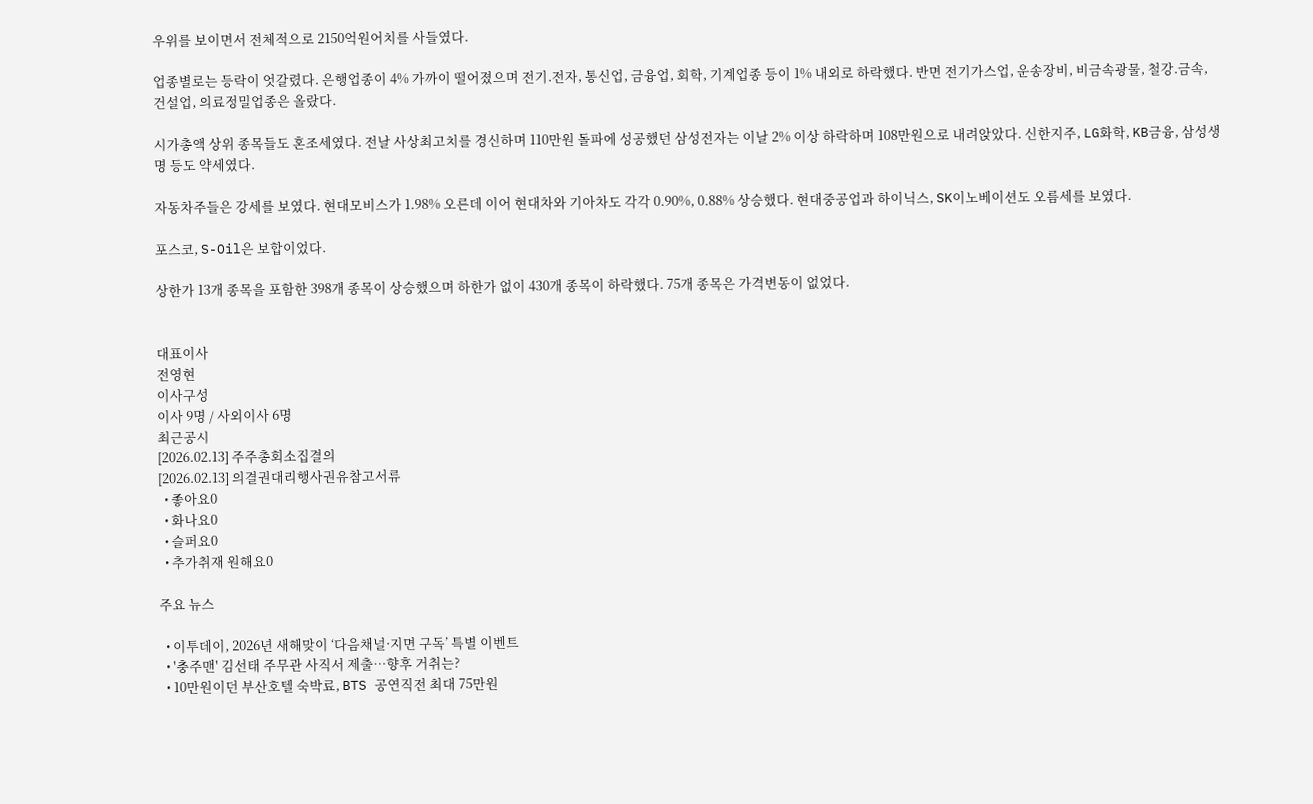우위를 보이면서 전체적으로 2150억원어치를 사들였다.

업종별로는 등락이 엇갈렸다. 은행업종이 4% 가까이 떨어졌으며 전기.전자, 통신업, 금융업, 회학, 기계업종 등이 1% 내외로 하락했다. 반면 전기가스업, 운송장비, 비금속광물, 철강.금속, 건설업, 의료정밀업종은 올랐다.

시가총액 상위 종목들도 혼조세였다. 전날 사상최고치를 경신하며 110만원 돌파에 성공했던 삼성전자는 이날 2% 이상 하락하며 108만원으로 내려앉았다. 신한지주, LG화학, KB금융, 삼성생명 등도 약세였다.

자동차주들은 강세를 보였다. 현대모비스가 1.98% 오른데 이어 현대차와 기아차도 각각 0.90%, 0.88% 상승했다. 현대중공업과 하이닉스, SK이노베이션도 오름세를 보였다.

포스코, S-Oil은 보합이었다.

상한가 13개 종목을 포함한 398개 종목이 상승했으며 하한가 없이 430개 종목이 하락했다. 75개 종목은 가격변동이 없었다.


대표이사
전영현
이사구성
이사 9명 / 사외이사 6명
최근공시
[2026.02.13] 주주총회소집결의
[2026.02.13] 의결권대리행사권유참고서류
  • 좋아요0
  • 화나요0
  • 슬퍼요0
  • 추가취재 원해요0

주요 뉴스

  • 이투데이, 2026년 새해맞이 ‘다음채널·지면 구독’ 특별 이벤트
  • '충주맨' 김선태 주무관 사직서 제출…향후 거취는?
  • 10만원이던 부산호텔 숙박료, BTS 공연직전 최대 75만원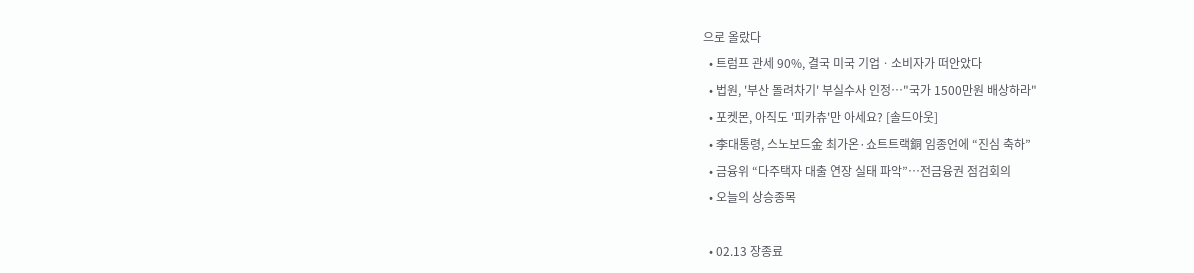으로 올랐다
  • 트럼프 관세 90%, 결국 미국 기업ㆍ소비자가 떠안았다
  • 법원, '부산 돌려차기' 부실수사 인정…"국가 1500만원 배상하라"
  • 포켓몬, 아직도 '피카츄'만 아세요? [솔드아웃]
  • 李대통령, 스노보드金 최가온·쇼트트랙銅 임종언에 “진심 축하”
  • 금융위 “다주택자 대출 연장 실태 파악”⋯전금융권 점검회의
  • 오늘의 상승종목

  • 02.13 장종료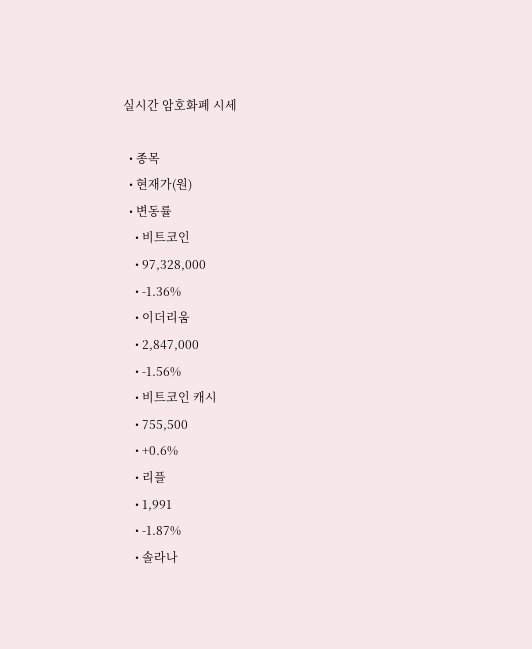실시간 암호화폐 시세

  • 종목
  • 현재가(원)
  • 변동률
    • 비트코인
    • 97,328,000
    • -1.36%
    • 이더리움
    • 2,847,000
    • -1.56%
    • 비트코인 캐시
    • 755,500
    • +0.6%
    • 리플
    • 1,991
    • -1.87%
    • 솔라나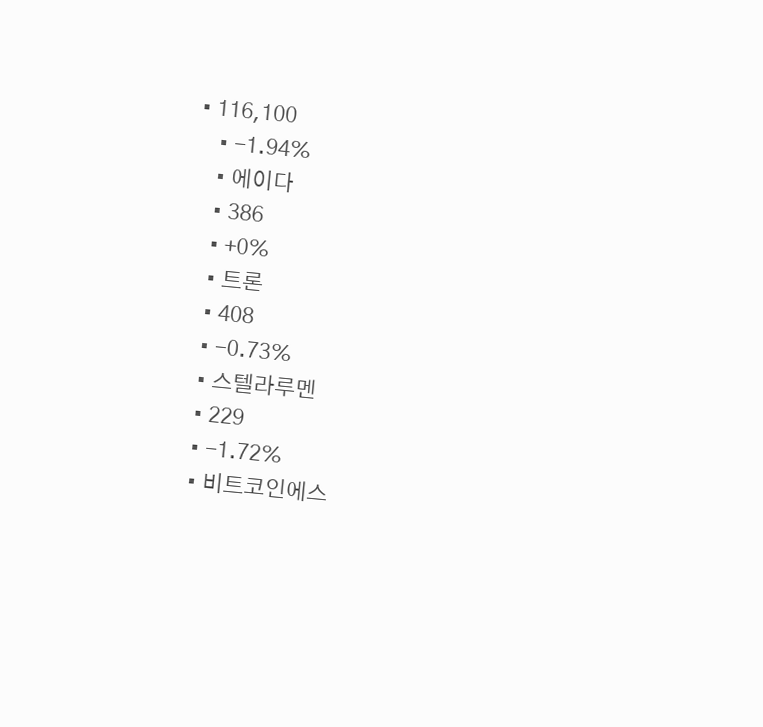• 116,100
    • -1.94%
    • 에이다
    • 386
    • +0%
    • 트론
    • 408
    • -0.73%
    • 스텔라루멘
    • 229
    • -1.72%
    • 비트코인에스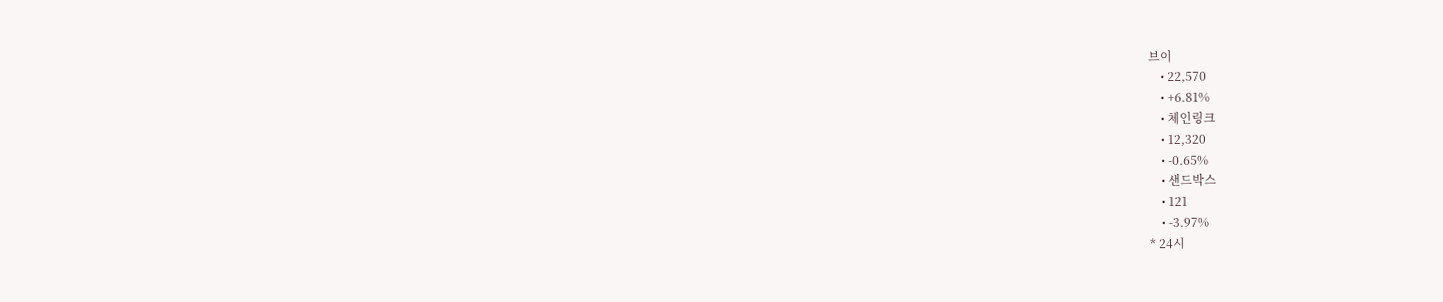브이
    • 22,570
    • +6.81%
    • 체인링크
    • 12,320
    • -0.65%
    • 샌드박스
    • 121
    • -3.97%
* 24시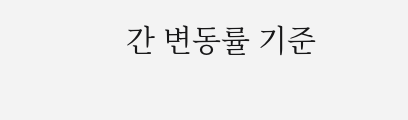간 변동률 기준